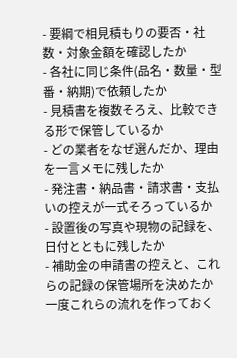- 要綱で相見積もりの要否・社数・対象金額を確認したか
- 各社に同じ条件(品名・数量・型番・納期)で依頼したか
- 見積書を複数そろえ、比較できる形で保管しているか
- どの業者をなぜ選んだか、理由を一言メモに残したか
- 発注書・納品書・請求書・支払いの控えが一式そろっているか
- 設置後の写真や現物の記録を、日付とともに残したか
- 補助金の申請書の控えと、これらの記録の保管場所を決めたか
一度これらの流れを作っておく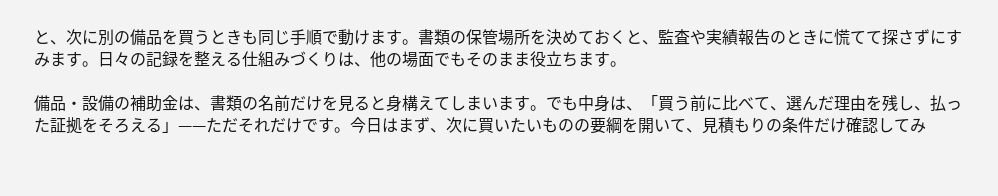と、次に別の備品を買うときも同じ手順で動けます。書類の保管場所を決めておくと、監査や実績報告のときに慌てて探さずにすみます。日々の記録を整える仕組みづくりは、他の場面でもそのまま役立ちます。

備品・設備の補助金は、書類の名前だけを見ると身構えてしまいます。でも中身は、「買う前に比べて、選んだ理由を残し、払った証拠をそろえる」——ただそれだけです。今日はまず、次に買いたいものの要綱を開いて、見積もりの条件だけ確認してみ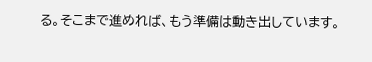る。そこまで進めれば、もう準備は動き出しています。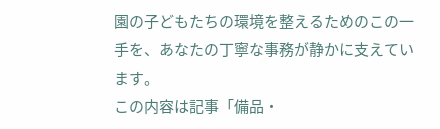園の子どもたちの環境を整えるためのこの一手を、あなたの丁寧な事務が静かに支えています。
この内容は記事「備品・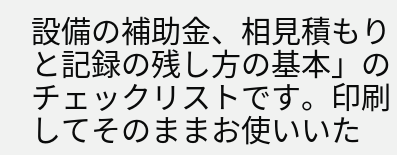設備の補助金、相見積もりと記録の残し方の基本」のチェックリストです。印刷してそのままお使いいた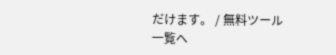だけます。 / 無料ツール一覧へ